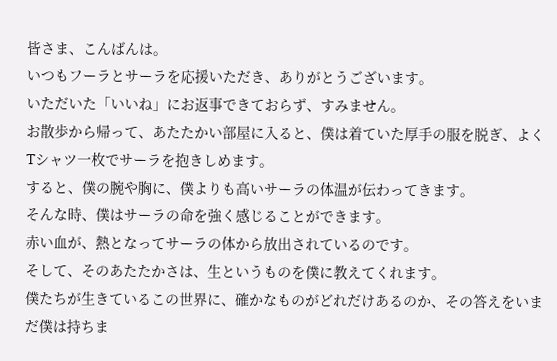皆さま、こんばんは。
いつもフーラとサーラを応援いただき、ありがとうございます。
いただいた「いいね」にお返事できておらず、すみません。
お散歩から帰って、あたたかい部屋に入ると、僕は着ていた厚手の服を脱ぎ、よくTシャツ一枚でサーラを抱きしめます。
すると、僕の腕や胸に、僕よりも高いサーラの体温が伝わってきます。
そんな時、僕はサーラの命を強く感じることができます。
赤い血が、熱となってサーラの体から放出されているのです。
そして、そのあたたかさは、生というものを僕に教えてくれます。
僕たちが生きているこの世界に、確かなものがどれだけあるのか、その答えをいまだ僕は持ちま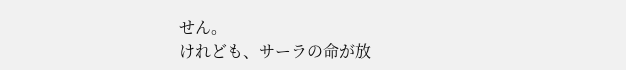せん。
けれども、サーラの命が放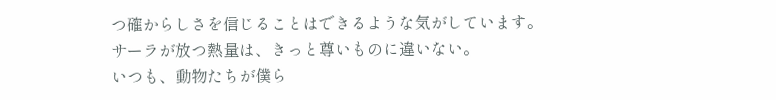つ確からしさを信じることはできるような気がしています。
サーラが放つ熱量は、きっと尊いものに違いない。
いつも、動物たちが僕ら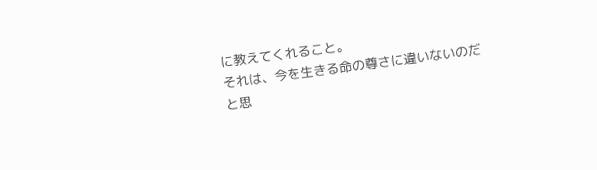に教えてくれること。
それは、今を生きる命の尊さに違いないのだと思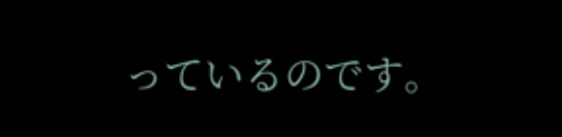っているのです。